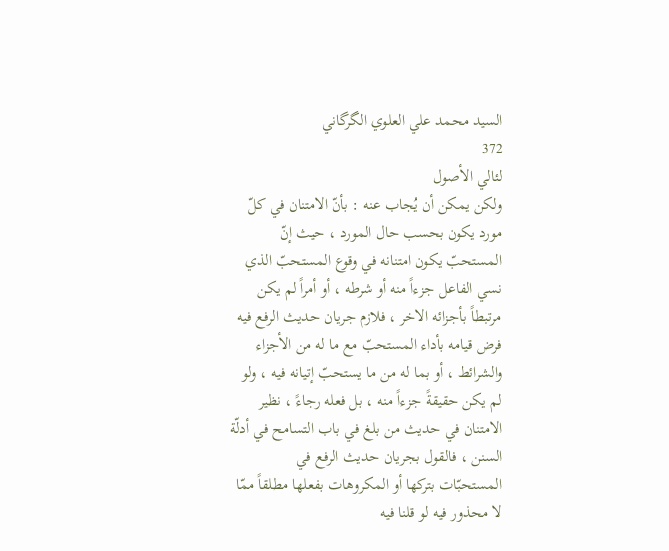السيد محمد علي العلوي الگرگاني
372
لئالي الأصول
ولكن يمكن أن يُجاب عنه : بأنّ الامتنان في كلّ مورد يكون بحسب حال المورد ، حيث إنّ المستحبّ يكون امتنانه في وقوع المستحبّ الذي نسي الفاعل جزءاً منه أو شرطه ، أو أمراً لم يكن مرتبطاً بأجزائه الاخر ، فلازم جريان حديث الرفع فيه فرض قيامه بأداء المستحبّ مع ما له من الأجزاء والشرائط ، أو بما له من ما يستحبّ إتيانه فيه ، ولو لم يكن حقيقةً جزءاً منه ، بل فعله رجاءً ، نظير الامتنان في حديث من بلغ في باب التسامح في أدلّة السنن ، فالقول بجريان حديث الرفع في المستحبّات بتركها أو المكروهات بفعلها مطلقاً ممّا لا محذور فيه لو قلنا فيه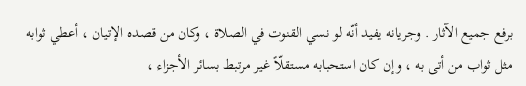برفع جميع الآثار . وجريانه يفيد أنّه لو نسي القنوت في الصلاة ، وكان من قصده الإتيان ، أعطي ثوابه مثل ثواب من أتى به ، وإن كان استحبابه مستقلّاً غير مرتبط بسائر الأجزاء ،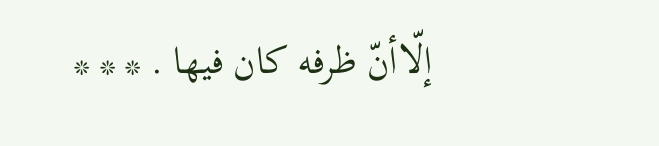إلّاأنّ ظرفه كان فيها . * * *